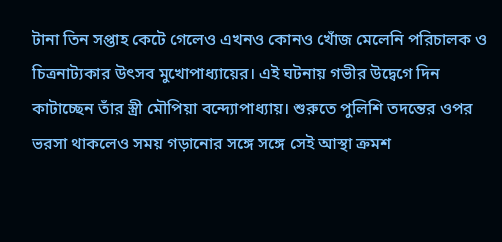টানা তিন সপ্তাহ কেটে গেলেও এখনও কোনও খোঁজ মেলেনি পরিচালক ও চিত্রনাট্যকার উৎসব মুখোপাধ্যায়ের। এই ঘটনায় গভীর উদ্বেগে দিন কাটাচ্ছেন তাঁর স্ত্রী মৌপিয়া বন্দ্যোপাধ্যায়। শুরুতে পুলিশি তদন্তের ওপর ভরসা থাকলেও সময় গড়ানোর সঙ্গে সঙ্গে সেই আস্থা ক্রমশ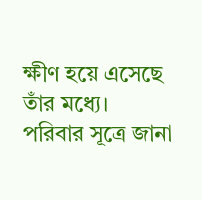ক্ষীণ হয়ে এসেছে তাঁর মধ্যে।
পরিবার সূত্রে জানা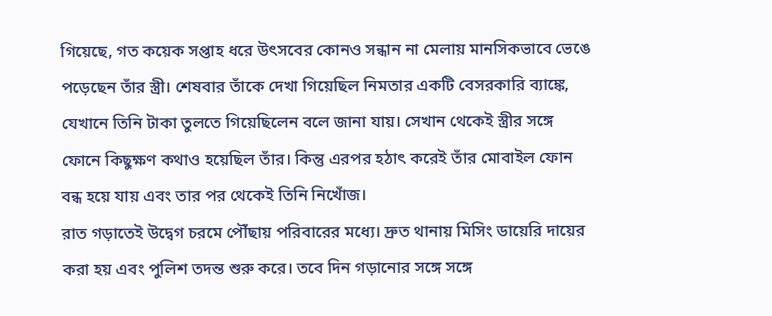গিয়েছে, গত কয়েক সপ্তাহ ধরে উৎসবের কোনও সন্ধান না মেলায় মানসিকভাবে ভেঙে পড়েছেন তাঁর স্ত্রী। শেষবার তাঁকে দেখা গিয়েছিল নিমতার একটি বেসরকারি ব্যাঙ্কে, যেখানে তিনি টাকা তুলতে গিয়েছিলেন বলে জানা যায়। সেখান থেকেই স্ত্রীর সঙ্গে ফোনে কিছুক্ষণ কথাও হয়েছিল তাঁর। কিন্তু এরপর হঠাৎ করেই তাঁর মোবাইল ফোন বন্ধ হয়ে যায় এবং তার পর থেকেই তিনি নিখোঁজ।
রাত গড়াতেই উদ্বেগ চরমে পৌঁছায় পরিবারের মধ্যে। দ্রুত থানায় মিসিং ডায়েরি দায়ের করা হয় এবং পুলিশ তদন্ত শুরু করে। তবে দিন গড়ানোর সঙ্গে সঙ্গে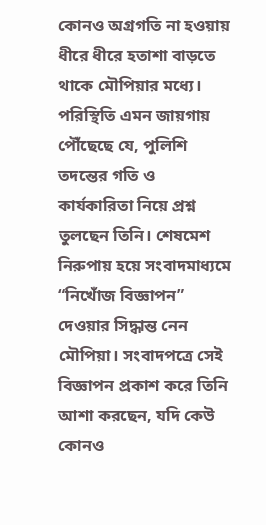কোনও অগ্রগতি না হওয়ায় ধীরে ধীরে হতাশা বাড়তে থাকে মৌপিয়ার মধ্যে।
পরিস্থিতি এমন জায়গায় পৌঁছেছে যে, পুলিশি তদন্তের গতি ও কার্যকারিতা নিয়ে প্রশ্ন তুলছেন তিনি। শেষমেশ নিরুপায় হয়ে সংবাদমাধ্যমে “নিখোঁজ বিজ্ঞাপন” দেওয়ার সিদ্ধান্ত নেন মৌপিয়া। সংবাদপত্রে সেই বিজ্ঞাপন প্রকাশ করে তিনি আশা করছেন, যদি কেউ কোনও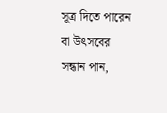সূত্র দিতে পারেন বা উৎসবের সন্ধান পান,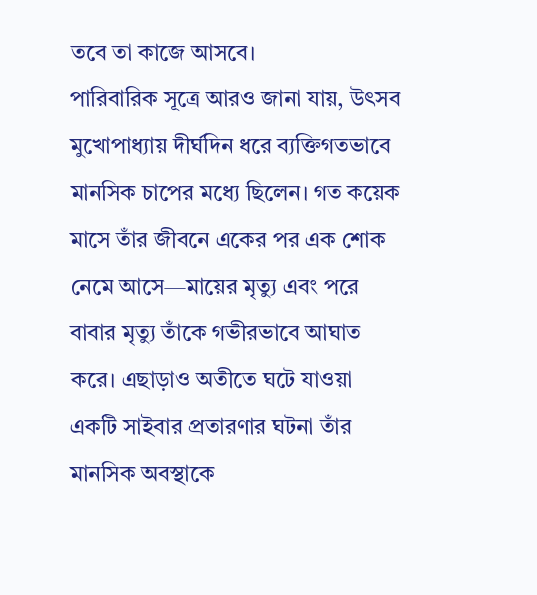তবে তা কাজে আসবে।
পারিবারিক সূত্রে আরও জানা যায়, উৎসব মুখোপাধ্যায় দীর্ঘদিন ধরে ব্যক্তিগতভাবে মানসিক চাপের মধ্যে ছিলেন। গত কয়েক মাসে তাঁর জীবনে একের পর এক শোক নেমে আসে—মায়ের মৃত্যু এবং পরে বাবার মৃত্যু তাঁকে গভীরভাবে আঘাত করে। এছাড়াও অতীতে ঘটে যাওয়া একটি সাইবার প্রতারণার ঘটনা তাঁর মানসিক অবস্থাকে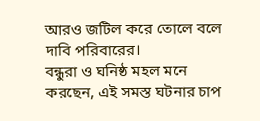আরও জটিল করে তোলে বলে দাবি পরিবারের।
বন্ধুরা ও ঘনিষ্ঠ মহল মনে করছেন, এই সমস্ত ঘটনার চাপ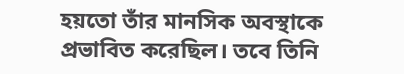হয়তো তাঁর মানসিক অবস্থাকে প্রভাবিত করেছিল। তবে তিনি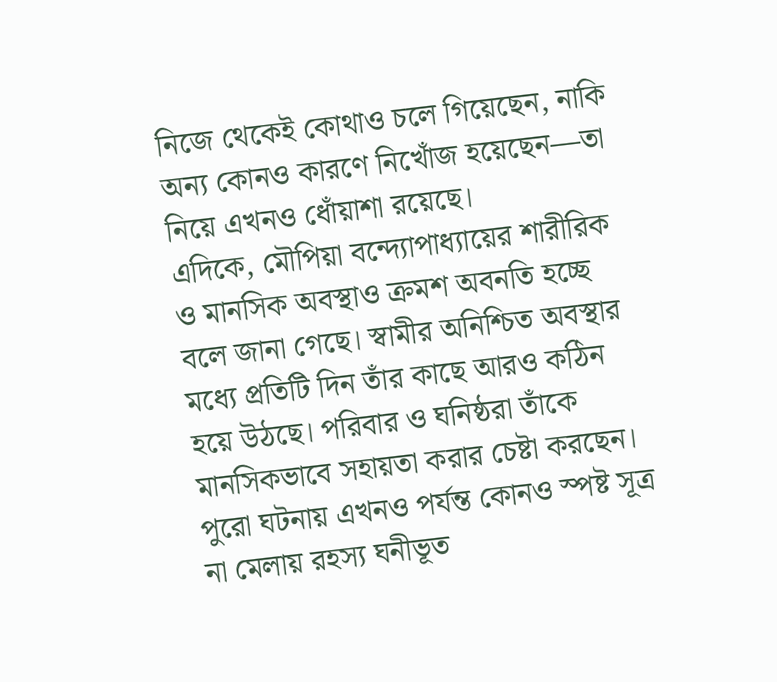নিজে থেকেই কোথাও চলে গিয়েছেন, নাকি অন্য কোনও কারণে নিখোঁজ হয়েছেন—তা নিয়ে এখনও ধোঁয়াশা রয়েছে।
এদিকে, মৌপিয়া বন্দ্যোপাধ্যায়ের শারীরিক ও মানসিক অবস্থাও ক্রমশ অবনতি হচ্ছে বলে জানা গেছে। স্বামীর অনিশ্চিত অবস্থার মধ্যে প্রতিটি দিন তাঁর কাছে আরও কঠিন হয়ে উঠছে। পরিবার ও ঘনিষ্ঠরা তাঁকে মানসিকভাবে সহায়তা করার চেষ্টা করছেন।
পুরো ঘটনায় এখনও পর্যন্ত কোনও স্পষ্ট সূত্র না মেলায় রহস্য ঘনীভূত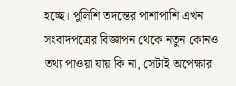হচ্ছে। পুলিশি তদন্তের পাশাপাশি এখন সংবাদপত্রের বিজ্ঞাপন থেকে নতুন কোনও তথ্য পাওয়া যায় কি না, সেটাই অপেক্ষার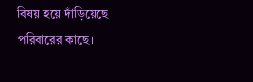বিষয় হয়ে দাঁড়িয়েছে পরিবারের কাছে।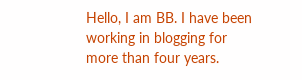Hello, I am BB. I have been working in blogging for more than four years.